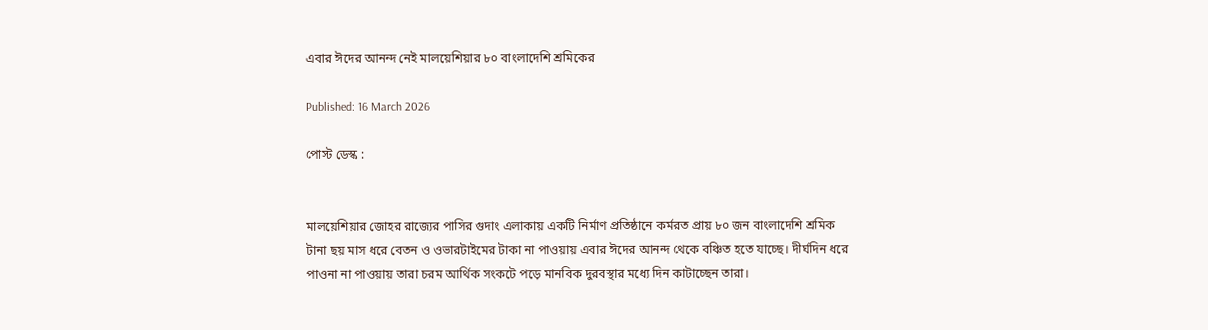এবার ঈদের আনন্দ নেই মালয়েশিয়ার ৮০ বাংলাদেশি শ্রমিকের

Published: 16 March 2026

পোস্ট ডেস্ক :


মালয়েশিয়ার জোহর রাজ্যের পাসির গুদাং এলাকায় একটি নির্মাণ প্রতিষ্ঠানে কর্মরত প্রায় ৮০ জন বাংলাদেশি শ্রমিক টানা ছয় মাস ধরে বেতন ও ওভারটাইমের টাকা না পাওয়ায় এবার ঈদের আনন্দ থেকে বঞ্চিত হতে যাচ্ছে। দীর্ঘদিন ধরে পাওনা না পাওয়ায় তারা চরম আর্থিক সংকটে পড়ে মানবিক দুরবস্থার মধ্যে দিন কাটাচ্ছেন তারা।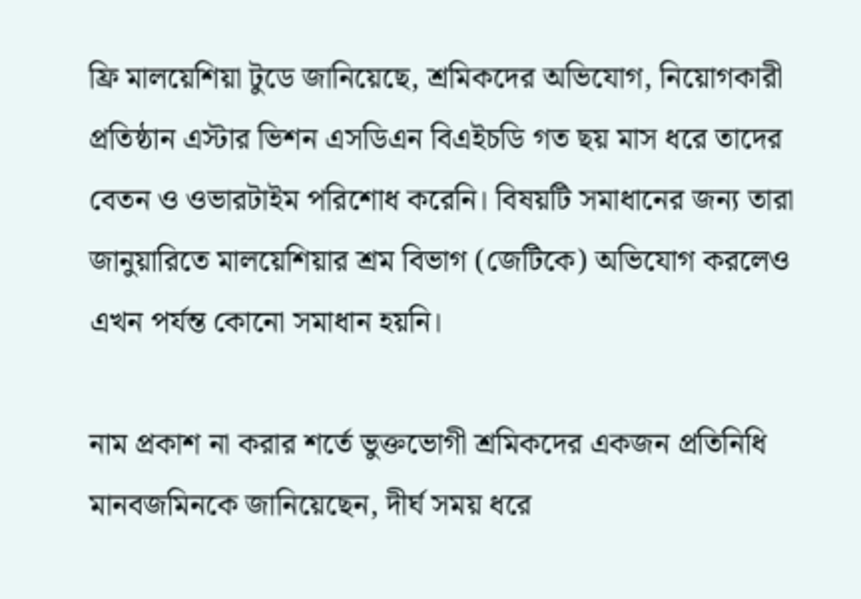ফ্রি মালয়েশিয়া টুডে জানিয়েছে, শ্রমিকদের অভিযোগ, নিয়োগকারী প্রতিষ্ঠান এস্টার ভিশন এসডিএন বিএইচডি গত ছয় মাস ধরে তাদের বেতন ও ওভারটাইম পরিশোধ করেনি। বিষয়টি সমাধানের জন্য তারা জানুয়ারিতে মালয়েশিয়ার শ্রম বিভাগ (জেটিকে) অভিযোগ করলেও এখন পর্যন্ত কোনো সমাধান হয়নি।

নাম প্রকাশ না করার শর্তে ভুক্তভোগী শ্রমিকদের একজন প্রতিনিধি মানবজমিনকে জানিয়েছেন, দীর্ঘ সময় ধরে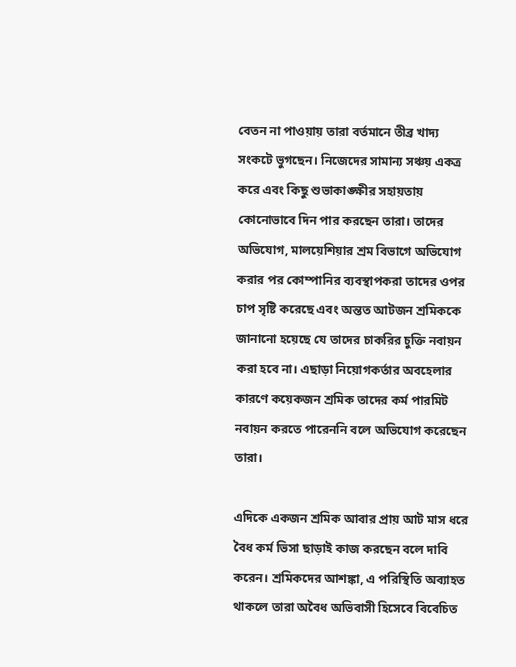বেতন না পাওয়ায় তারা বর্তমানে তীব্র খাদ্য সংকটে ভুগছেন। নিজেদের সামান্য সঞ্চয় একত্র করে এবং কিছু শুভাকাঙ্ক্ষীর সহায়তায় কোনোভাবে দিন পার করছেন তারা। তাদের অভিযোগ, মালয়েশিয়ার শ্রম বিভাগে অভিযোগ করার পর কোম্পানির ব্যবস্থাপকরা তাদের ওপর চাপ সৃষ্টি করেছে এবং অন্তত আটজন শ্রমিককে জানানো হয়েছে যে তাদের চাকরির চুক্তি নবায়ন করা হবে না। এছাড়া নিয়োগকর্তার অবহেলার কারণে কয়েকজন শ্রমিক তাদের কর্ম পারমিট নবায়ন করতে পারেননি বলে অভিযোগ করেছেন তারা।

এদিকে একজন শ্রমিক আবার প্রায় আট মাস ধরে বৈধ কর্ম ভিসা ছাড়াই কাজ করছেন বলে দাবি করেন। শ্রমিকদের আশঙ্কা, এ পরিস্থিতি অব্যাহত থাকলে তারা অবৈধ অভিবাসী হিসেবে বিবেচিত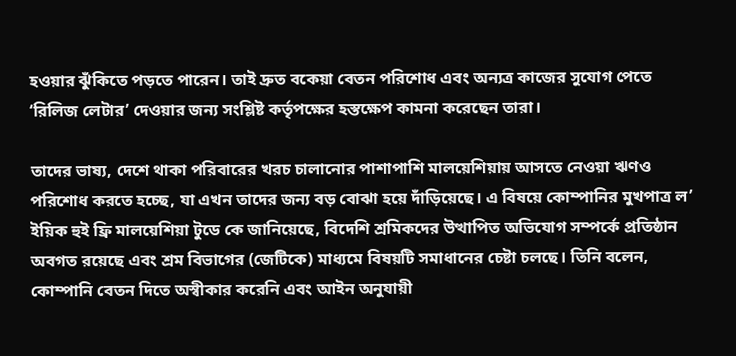হওয়ার ঝুঁকিতে পড়তে পারেন। তাই দ্রুত বকেয়া বেতন পরিশোধ এবং অন্যত্র কাজের সুযোগ পেতে ‘রিলিজ লেটার’ দেওয়ার জন্য সংশ্লিষ্ট কর্তৃপক্ষের হস্তক্ষেপ কামনা করেছেন তারা।

তাদের ভাষ্য, দেশে থাকা পরিবারের খরচ চালানোর পাশাপাশি মালয়েশিয়ায় আসতে নেওয়া ঋণও পরিশোধ করতে হচ্ছে, যা এখন তাদের জন্য বড় বোঝা হয়ে দাঁড়িয়েছে। এ বিষয়ে কোম্পানির মুখপাত্র ল’ ইয়িক হুই ফ্রি মালয়েশিয়া টুডে কে জানিয়েছে, বিদেশি শ্রমিকদের উত্থাপিত অভিযোগ সম্পর্কে প্রতিষ্ঠান অবগত রয়েছে এবং শ্রম বিভাগের (জেটিকে) মাধ্যমে বিষয়টি সমাধানের চেষ্টা চলছে। তিনি বলেন, কোম্পানি বেতন দিতে অস্বীকার করেনি এবং আইন অনুযায়ী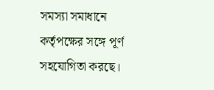সমস্যা সমাধানে কর্তৃপক্ষের সঙ্গে পূর্ণ সহযোগিতা করছে।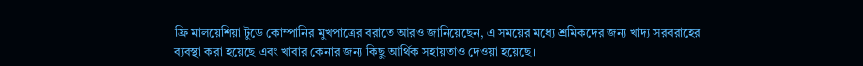ফ্রি মালয়েশিয়া টুডে কোম্পানির মুখপাত্রের বরাতে আরও জানিয়েছেন, এ সময়ের মধ্যে শ্রমিকদের জন্য খাদ্য সরবরাহের ব্যবস্থা করা হয়েছে এবং খাবার কেনার জন্য কিছু আর্থিক সহায়তাও দেওয়া হয়েছে।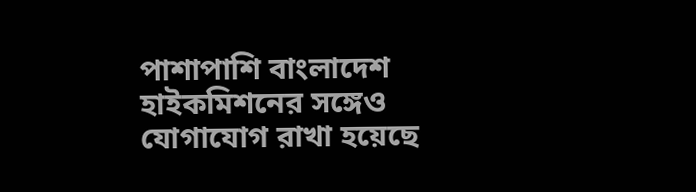পাশাপাশি বাংলাদেশ হাইকমিশনের সঙ্গেও যোগাযোগ রাখা হয়েছে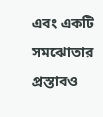এবং একটি সমঝোতার প্রস্তাবও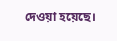দেওয়া হয়েছে।